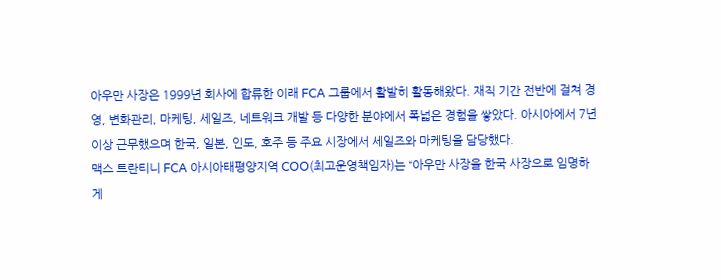아우만 사장은 1999년 회사에 합류한 이래 FCA 그룹에서 활발히 활동해왔다. 재직 기간 전반에 걸쳐 경영, 변화관리, 마케팅, 세일즈, 네트워크 개발 등 다양한 분야에서 폭넓은 경험을 쌓았다. 아시아에서 7년 이상 근무했으며 한국, 일본, 인도, 호주 등 주요 시장에서 세일즈와 마케팅을 담당했다.
맥스 트란티니 FCA 아시아태평양지역 COO(최고운영책임자)는 “아우만 사장을 한국 사장으로 임명하게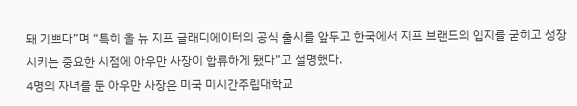돼 기쁘다”며 “특히 올 뉴 지프 글래디에이터의 공식 출시를 앞두고 한국에서 지프 브랜드의 입지를 굳히고 성장시키는 중요한 시점에 아우만 사장이 합류하게 됐다”고 설명했다.
4명의 자녀를 둔 아우만 사장은 미국 미시간주립대학교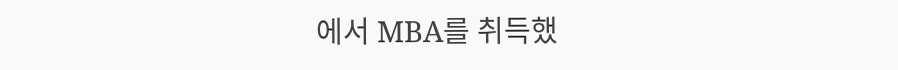에서 MBA를 취득했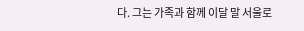다. 그는 가족과 함께 이달 말 서울로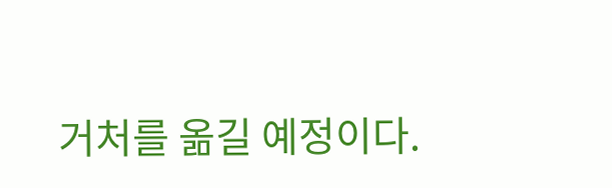거처를 옮길 예정이다.